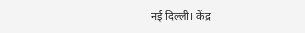नई दिल्ली। केंद्र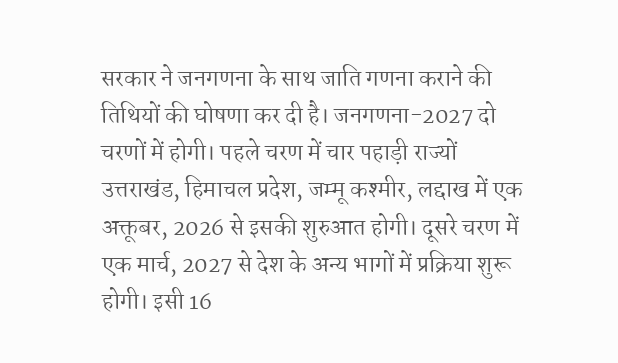सरकार ने जनगणना के साथ जाति गणना कराने की तिथियों की घोषणा कर दी है। जनगणना-2027 दो चरणों में होगी। पहले चरण में चार पहाड़ी राज्यों उत्तराखंड, हिमाचल प्रदेश, जम्मू कश्मीर, लद्दाख में एक अक्तूबर, 2026 से इसकी शुरुआत होगी। दूसरे चरण में एक मार्च, 2027 से देश के अन्य भागों में प्रक्रिया शुरू होगी। इसी 16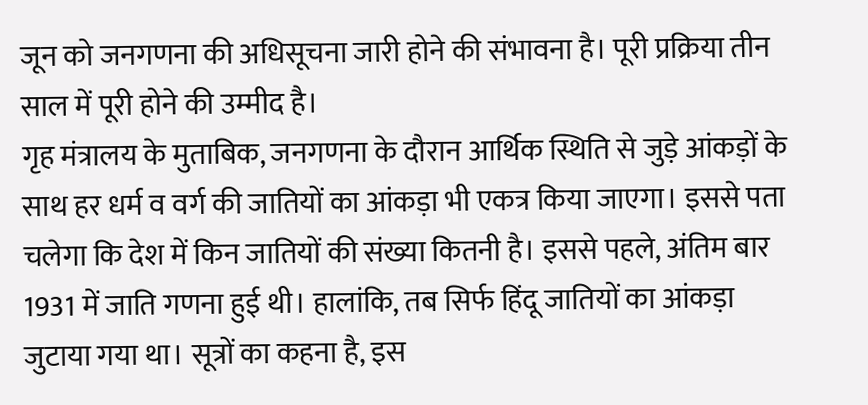जून को जनगणना की अधिसूचना जारी होने की संभावना है। पूरी प्रक्रिया तीन साल में पूरी होने की उम्मीद है।
गृह मंत्रालय के मुताबिक, जनगणना के दौरान आर्थिक स्थिति से जुड़े आंकड़ों के साथ हर धर्म व वर्ग की जातियों का आंकड़ा भी एकत्र किया जाएगा। इससे पता चलेगा कि देश में किन जातियों की संख्या कितनी है। इससे पहले, अंतिम बार 1931 में जाति गणना हुई थी। हालांकि, तब सिर्फ हिंदू जातियों का आंकड़ा जुटाया गया था। सूत्रों का कहना है, इस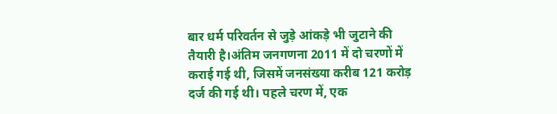बार धर्म परिवर्तन से जुड़े आंकड़े भी जुटाने की तैयारी है।अंतिम जनगणना 2011 में दो चरणों में कराई गई थी, जिसमें जनसंख्या करीब 121 करोड़ दर्ज की गई थी। पहले चरण में, एक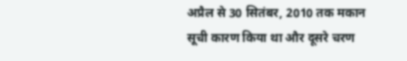अप्रैल से 30 सितंबर, 2010 तक मकान सूची कारण किया था और दूसरे चरण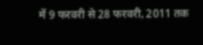में 9 फरवरी से 28 फरवरी, 2011 तक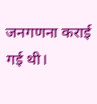जनगणना कराई गई थी।